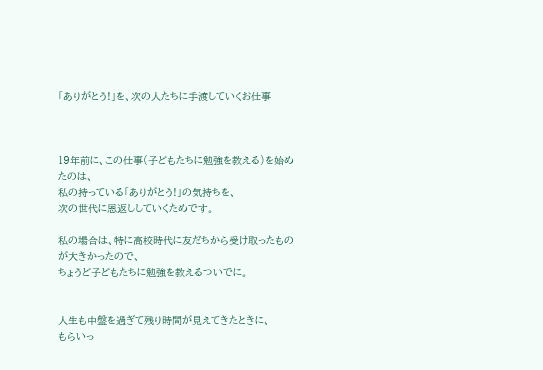「ありがとう!」を、次の人たちに手渡していくお仕事



19年前に、この仕事(子どもたちに勉強を教える)を始めたのは、
私の持っている「ありがとう!」の気持ちを、
次の世代に恩返ししていくためです。

私の場合は、特に高校時代に友だちから受け取ったものが大きかったので、
ちょうど子どもたちに勉強を教えるついでに。


人生も中盤を過ぎて残り時間が見えてきたときに、
もらいっ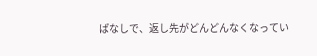ぱなしで、返し先がどんどんなくなってい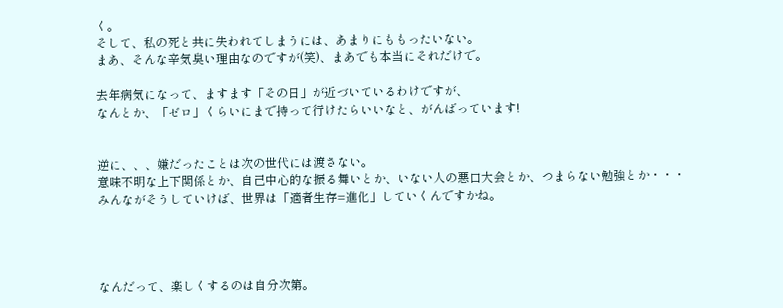く。
そして、私の死と共に失われてしまうには、あまりにももったいない。
まあ、そんな辛気臭い理由なのですが(笑)、まあでも本当にそれだけで。

去年病気になって、ますます「その日」が近づいているわけですが、
なんとか、「ゼロ」くらいにまで持って行けたらいいなと、がんばっています!


逆に、、、嫌だったことは次の世代には渡さない。
意味不明な上下関係とか、自己中心的な振る舞いとか、いない人の悪口大会とか、つまらない勉強とか・・・
みんながそうしていけば、世界は「適者生存=進化」していくんですかね。




なんだって、楽しくするのは自分次第。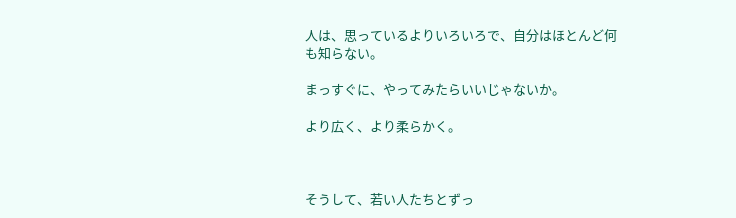人は、思っているよりいろいろで、自分はほとんど何も知らない。

まっすぐに、やってみたらいいじゃないか。

より広く、より柔らかく。



そうして、若い人たちとずっ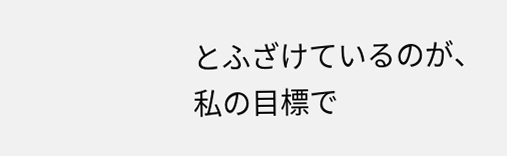とふざけているのが、
私の目標で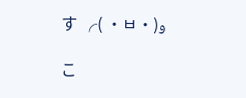す ╭( ・ㅂ・)و

こ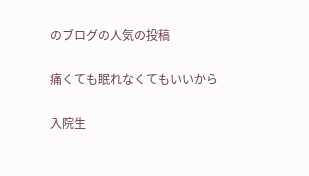のブログの人気の投稿

痛くても眠れなくてもいいから

入院生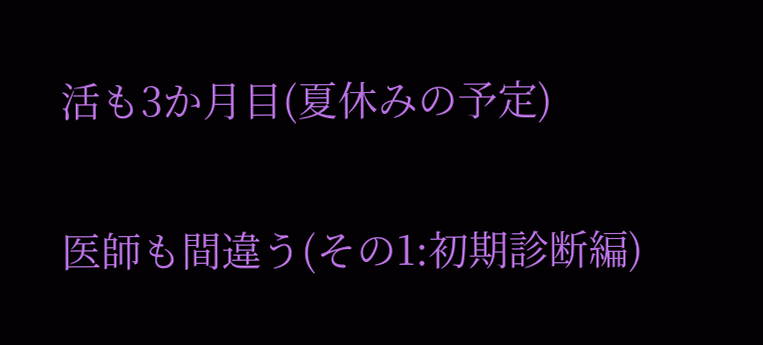活も3か月目(夏休みの予定)

医師も間違う(その1:初期診断編)